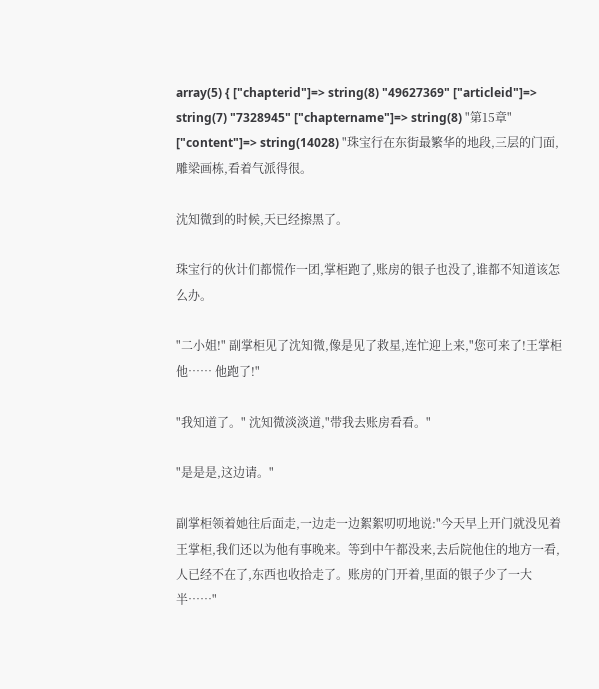array(5) { ["chapterid"]=> string(8) "49627369" ["articleid"]=> string(7) "7328945" ["chaptername"]=> string(8) "第15章" ["content"]=> string(14028) "珠宝行在东街最繁华的地段,三层的门面,雕梁画栋,看着气派得很。

沈知微到的时候,天已经擦黑了。

珠宝行的伙计们都慌作一团,掌柜跑了,账房的银子也没了,谁都不知道该怎么办。

"二小姐!" 副掌柜见了沈知微,像是见了救星,连忙迎上来,"您可来了!王掌柜他…… 他跑了!"

"我知道了。" 沈知微淡淡道,"带我去账房看看。"

"是是是,这边请。"

副掌柜领着她往后面走,一边走一边絮絮叨叨地说:"今天早上开门就没见着王掌柜,我们还以为他有事晚来。等到中午都没来,去后院他住的地方一看,人已经不在了,东西也收拾走了。账房的门开着,里面的银子少了一大半……"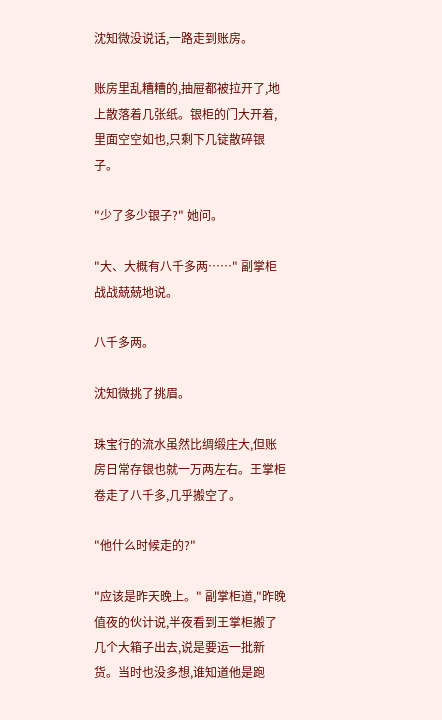沈知微没说话,一路走到账房。

账房里乱糟糟的,抽屉都被拉开了,地上散落着几张纸。银柜的门大开着,里面空空如也,只剩下几锭散碎银子。

"少了多少银子?" 她问。

"大、大概有八千多两……" 副掌柜战战兢兢地说。

八千多两。

沈知微挑了挑眉。

珠宝行的流水虽然比绸缎庄大,但账房日常存银也就一万两左右。王掌柜卷走了八千多,几乎搬空了。

"他什么时候走的?"

"应该是昨天晚上。" 副掌柜道,"昨晚值夜的伙计说,半夜看到王掌柜搬了几个大箱子出去,说是要运一批新货。当时也没多想,谁知道他是跑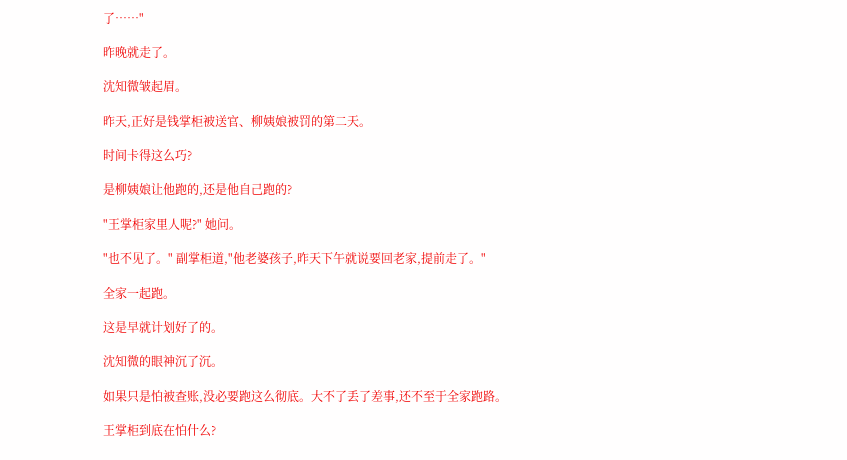了……"

昨晚就走了。

沈知微皱起眉。

昨天,正好是钱掌柜被送官、柳姨娘被罚的第二天。

时间卡得这么巧?

是柳姨娘让他跑的,还是他自己跑的?

"王掌柜家里人呢?" 她问。

"也不见了。" 副掌柜道,"他老婆孩子,昨天下午就说要回老家,提前走了。"

全家一起跑。

这是早就计划好了的。

沈知微的眼神沉了沉。

如果只是怕被查账,没必要跑这么彻底。大不了丢了差事,还不至于全家跑路。

王掌柜到底在怕什么?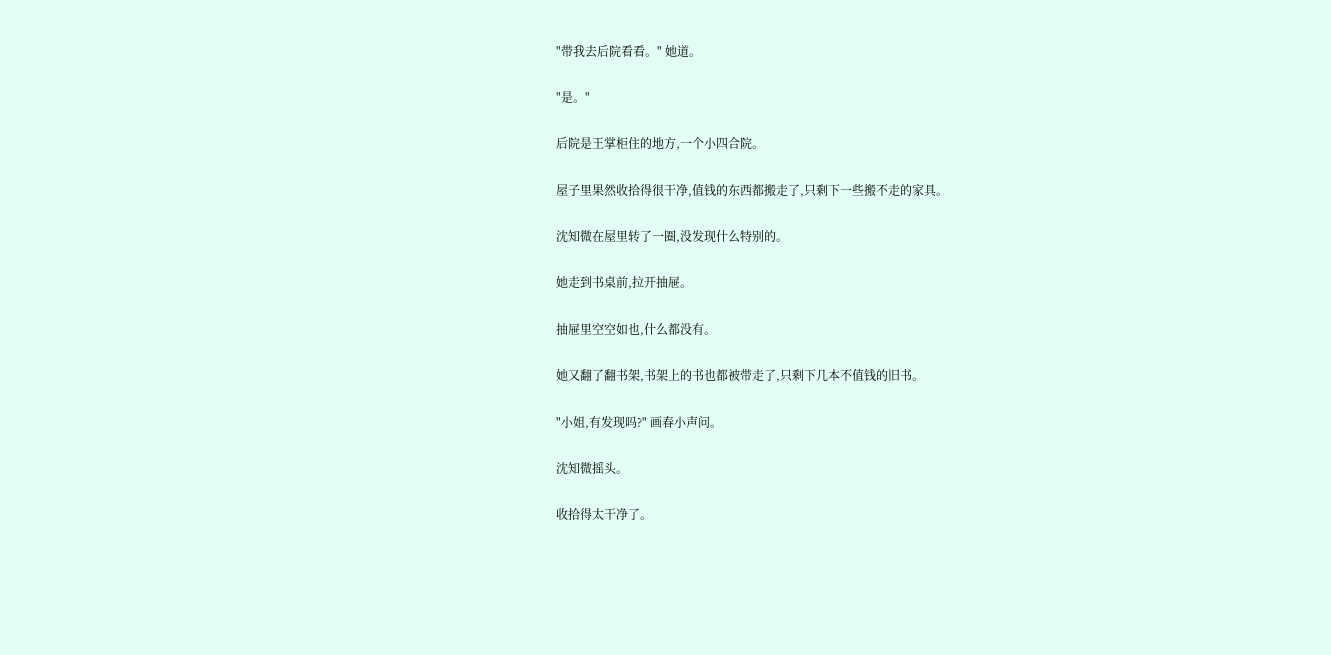"带我去后院看看。" 她道。

"是。"

后院是王掌柜住的地方,一个小四合院。

屋子里果然收拾得很干净,值钱的东西都搬走了,只剩下一些搬不走的家具。

沈知微在屋里转了一圈,没发现什么特别的。

她走到书桌前,拉开抽屉。

抽屉里空空如也,什么都没有。

她又翻了翻书架,书架上的书也都被带走了,只剩下几本不值钱的旧书。

"小姐,有发现吗?" 画春小声问。

沈知微摇头。

收拾得太干净了。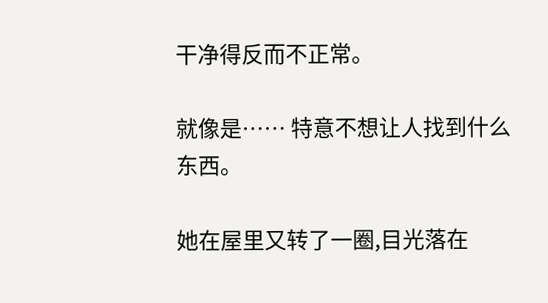干净得反而不正常。

就像是…… 特意不想让人找到什么东西。

她在屋里又转了一圈,目光落在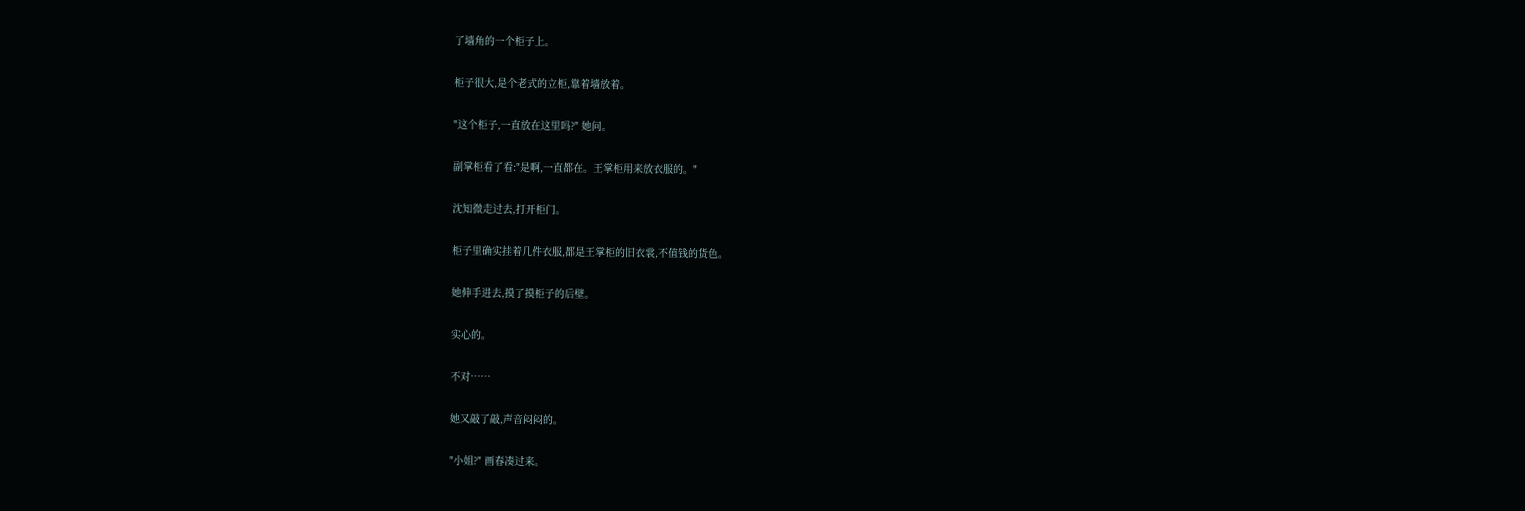了墙角的一个柜子上。

柜子很大,是个老式的立柜,靠着墙放着。

"这个柜子,一直放在这里吗?" 她问。

副掌柜看了看:"是啊,一直都在。王掌柜用来放衣服的。"

沈知微走过去,打开柜门。

柜子里确实挂着几件衣服,都是王掌柜的旧衣裳,不值钱的货色。

她伸手进去,摸了摸柜子的后壁。

实心的。

不对……

她又敲了敲,声音闷闷的。

"小姐?" 画春凑过来。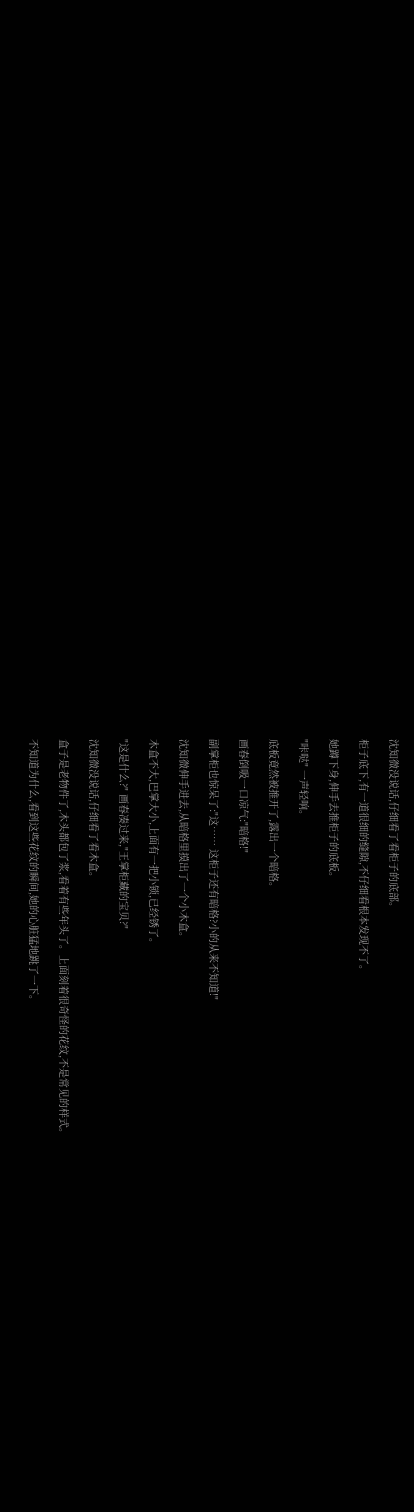沈知微没说话,仔细看了看柜子的底部。

柜子底下,有一道很细的缝隙,不仔细看根本发现不了。

她蹲下身,伸手去推柜子的底板。

"咔哒" 一声轻响。

底板竟然被推开了,露出一个暗格。

画春倒吸一口凉气:"暗格!"

副掌柜也惊呆了:"这…… 这柜子还有暗格?小的从来不知道!"

沈知微伸手进去,从暗格里摸出了一个小木盒。

木盒不大,巴掌大小,上面有一把小锁,已经锈了。

"这是什么?" 画春凑过来,"王掌柜藏的宝贝?"

沈知微没说话,仔细看了看木盒。

盒子是老物件了,木头都包了浆,看着有些年头了。上面刻着很奇怪的花纹,不是常见的样式。

不知道为什么,看到这些花纹的瞬间,她的心脏猛地跳了一下。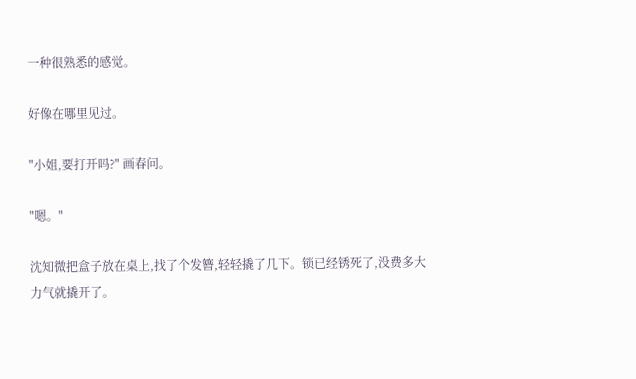一种很熟悉的感觉。

好像在哪里见过。

"小姐,要打开吗?" 画春问。

"嗯。"

沈知微把盒子放在桌上,找了个发簪,轻轻撬了几下。锁已经锈死了,没费多大力气就撬开了。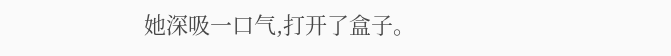她深吸一口气,打开了盒子。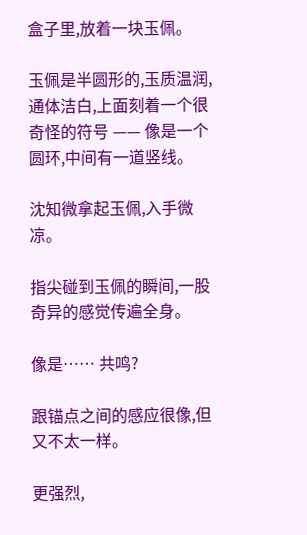盒子里,放着一块玉佩。

玉佩是半圆形的,玉质温润,通体洁白,上面刻着一个很奇怪的符号 —— 像是一个圆环,中间有一道竖线。

沈知微拿起玉佩,入手微凉。

指尖碰到玉佩的瞬间,一股奇异的感觉传遍全身。

像是…… 共鸣?

跟锚点之间的感应很像,但又不太一样。

更强烈,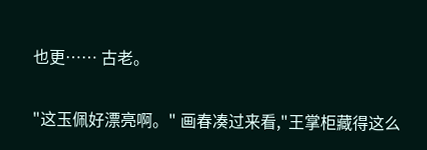也更…… 古老。

"这玉佩好漂亮啊。" 画春凑过来看,"王掌柜藏得这么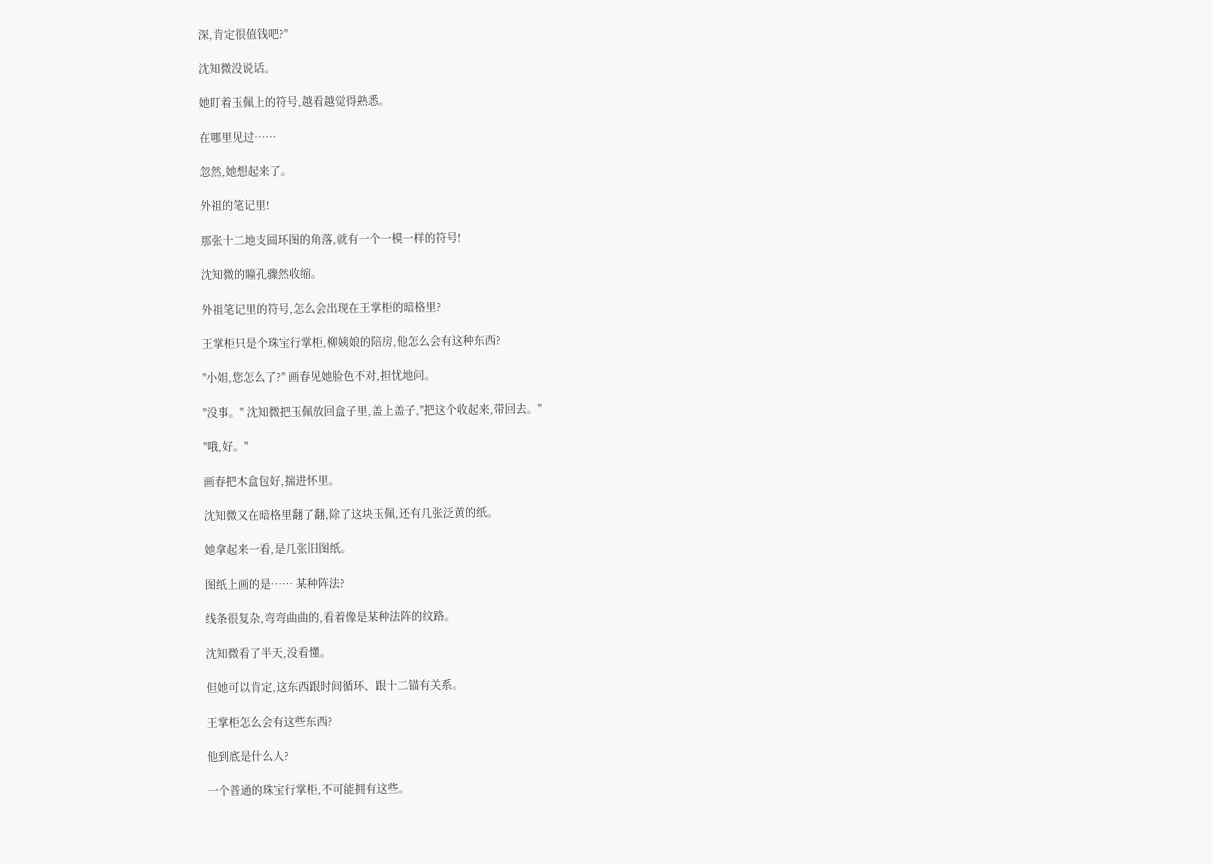深,肯定很值钱吧?"

沈知微没说话。

她盯着玉佩上的符号,越看越觉得熟悉。

在哪里见过……

忽然,她想起来了。

外祖的笔记里!

那张十二地支圆环图的角落,就有一个一模一样的符号!

沈知微的瞳孔骤然收缩。

外祖笔记里的符号,怎么会出现在王掌柜的暗格里?

王掌柜只是个珠宝行掌柜,柳姨娘的陪房,他怎么会有这种东西?

"小姐,您怎么了?" 画春见她脸色不对,担忧地问。

"没事。" 沈知微把玉佩放回盒子里,盖上盖子,"把这个收起来,带回去。"

"哦,好。"

画春把木盒包好,揣进怀里。

沈知微又在暗格里翻了翻,除了这块玉佩,还有几张泛黄的纸。

她拿起来一看,是几张旧图纸。

图纸上画的是…… 某种阵法?

线条很复杂,弯弯曲曲的,看着像是某种法阵的纹路。

沈知微看了半天,没看懂。

但她可以肯定,这东西跟时间循环、跟十二锚有关系。

王掌柜怎么会有这些东西?

他到底是什么人?

一个普通的珠宝行掌柜,不可能拥有这些。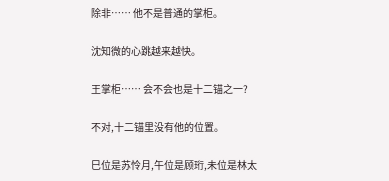除非…… 他不是普通的掌柜。

沈知微的心跳越来越快。

王掌柜…… 会不会也是十二锚之一?

不对,十二锚里没有他的位置。

巳位是苏怜月,午位是顾珩,未位是林太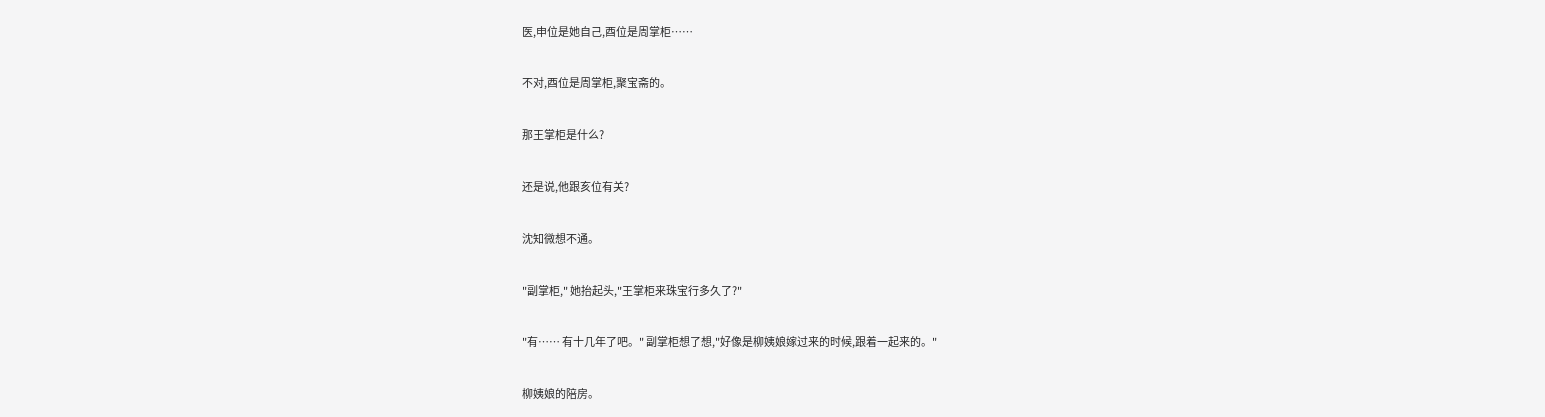医,申位是她自己,酉位是周掌柜……

不对,酉位是周掌柜,聚宝斋的。

那王掌柜是什么?

还是说,他跟亥位有关?

沈知微想不通。

"副掌柜," 她抬起头,"王掌柜来珠宝行多久了?"

"有…… 有十几年了吧。" 副掌柜想了想,"好像是柳姨娘嫁过来的时候,跟着一起来的。"

柳姨娘的陪房。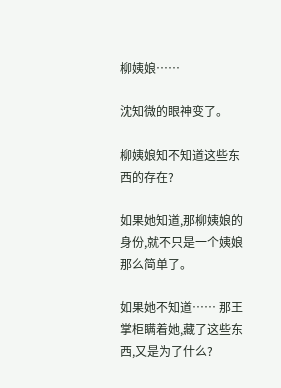柳姨娘……

沈知微的眼神变了。

柳姨娘知不知道这些东西的存在?

如果她知道,那柳姨娘的身份,就不只是一个姨娘那么简单了。

如果她不知道…… 那王掌柜瞒着她,藏了这些东西,又是为了什么?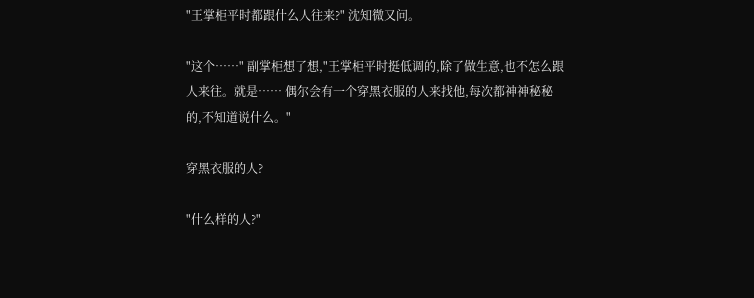"王掌柜平时都跟什么人往来?" 沈知微又问。

"这个……" 副掌柜想了想,"王掌柜平时挺低调的,除了做生意,也不怎么跟人来往。就是…… 偶尔会有一个穿黑衣服的人来找他,每次都神神秘秘的,不知道说什么。"

穿黑衣服的人?

"什么样的人?"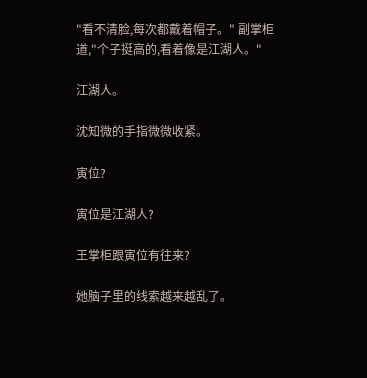"看不清脸,每次都戴着帽子。" 副掌柜道,"个子挺高的,看着像是江湖人。"

江湖人。

沈知微的手指微微收紧。

寅位?

寅位是江湖人?

王掌柜跟寅位有往来?

她脑子里的线索越来越乱了。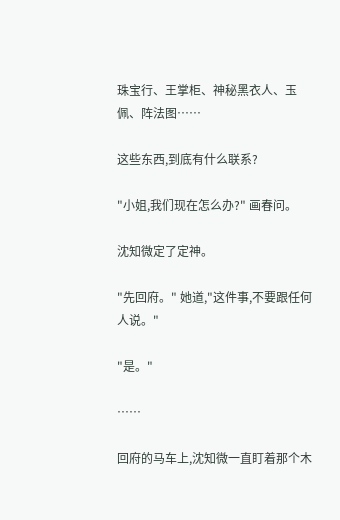珠宝行、王掌柜、神秘黑衣人、玉佩、阵法图……

这些东西,到底有什么联系?

"小姐,我们现在怎么办?" 画春问。

沈知微定了定神。

"先回府。" 她道,"这件事,不要跟任何人说。"

"是。"

……

回府的马车上,沈知微一直盯着那个木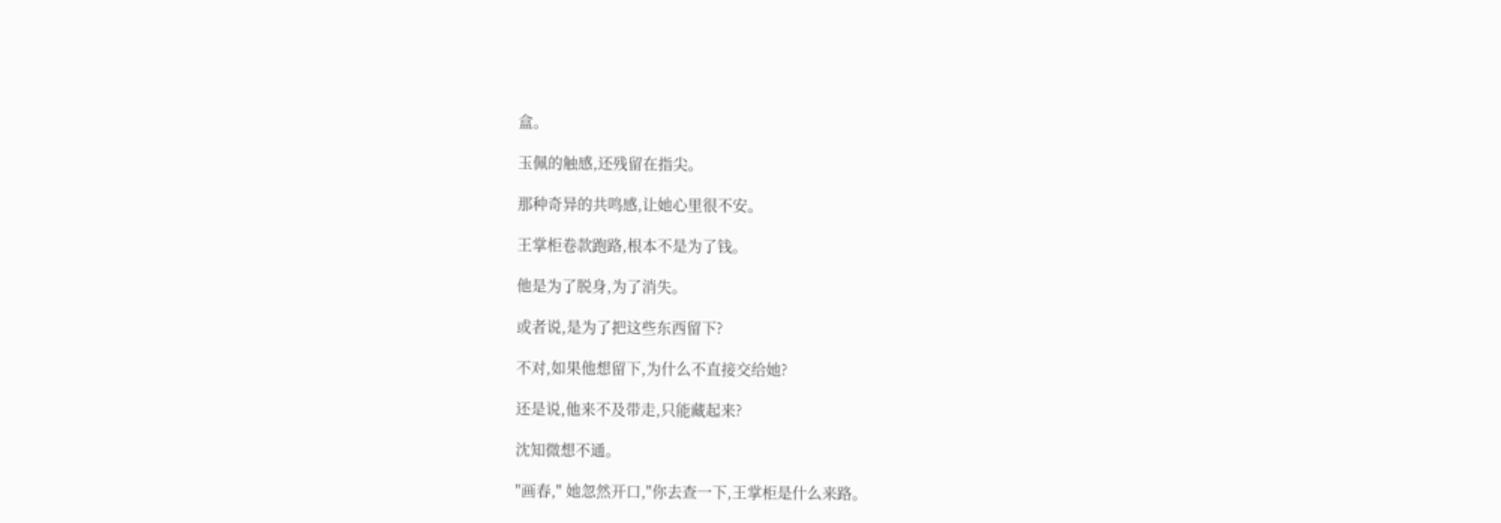盒。

玉佩的触感,还残留在指尖。

那种奇异的共鸣感,让她心里很不安。

王掌柜卷款跑路,根本不是为了钱。

他是为了脱身,为了消失。

或者说,是为了把这些东西留下?

不对,如果他想留下,为什么不直接交给她?

还是说,他来不及带走,只能藏起来?

沈知微想不通。

"画春," 她忽然开口,"你去查一下,王掌柜是什么来路。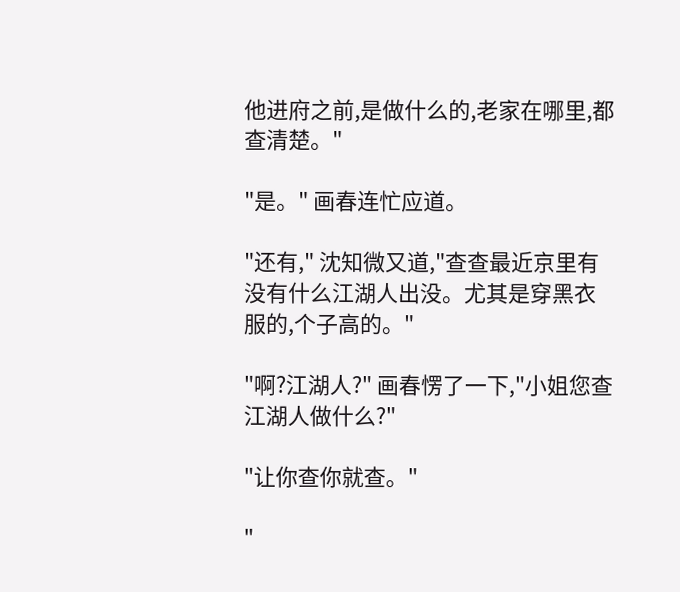他进府之前,是做什么的,老家在哪里,都查清楚。"

"是。" 画春连忙应道。

"还有," 沈知微又道,"查查最近京里有没有什么江湖人出没。尤其是穿黑衣服的,个子高的。"

"啊?江湖人?" 画春愣了一下,"小姐您查江湖人做什么?"

"让你查你就查。"

"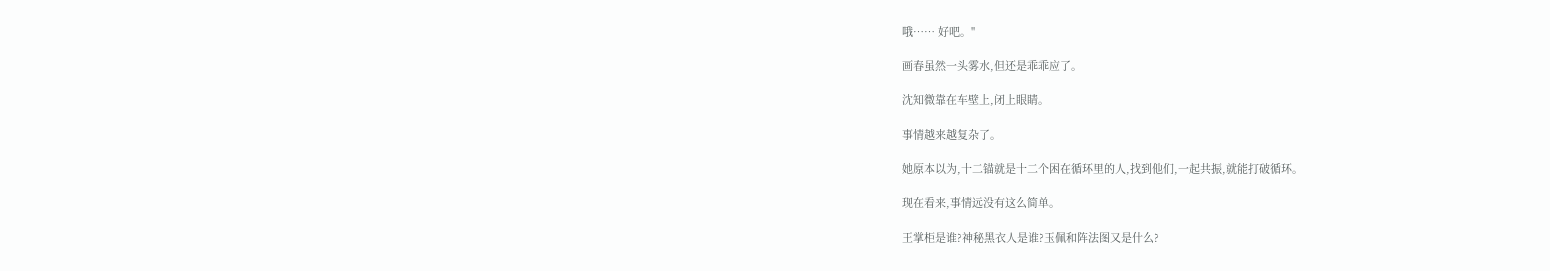哦…… 好吧。"

画春虽然一头雾水,但还是乖乖应了。

沈知微靠在车壁上,闭上眼睛。

事情越来越复杂了。

她原本以为,十二锚就是十二个困在循环里的人,找到他们,一起共振,就能打破循环。

现在看来,事情远没有这么简单。

王掌柜是谁?神秘黑衣人是谁?玉佩和阵法图又是什么?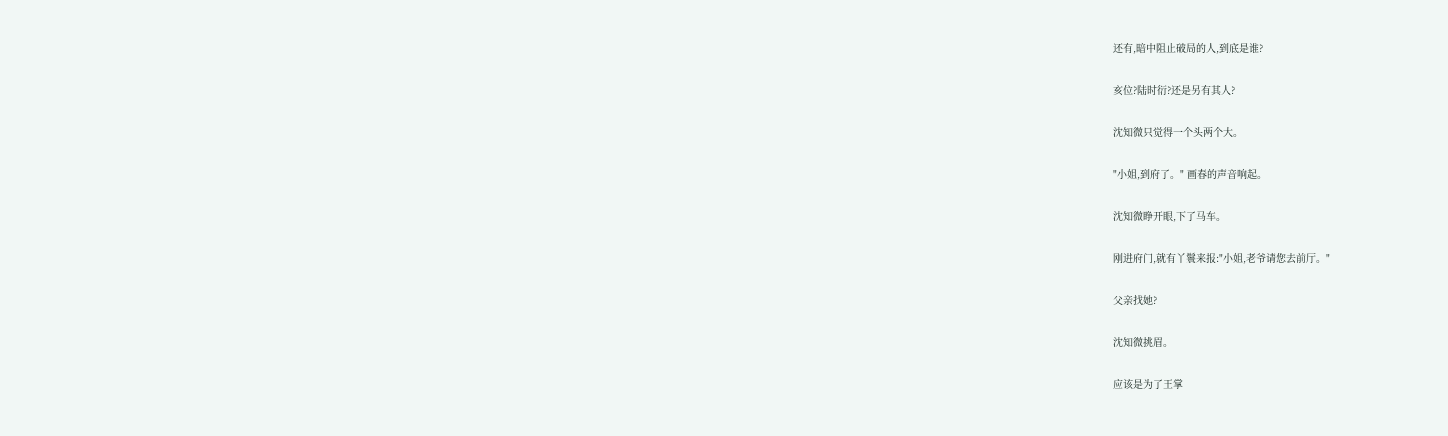还有,暗中阻止破局的人,到底是谁?

亥位?陆时衍?还是另有其人?

沈知微只觉得一个头两个大。

"小姐,到府了。" 画春的声音响起。

沈知微睁开眼,下了马车。

刚进府门,就有丫鬟来报:"小姐,老爷请您去前厅。"

父亲找她?

沈知微挑眉。

应该是为了王掌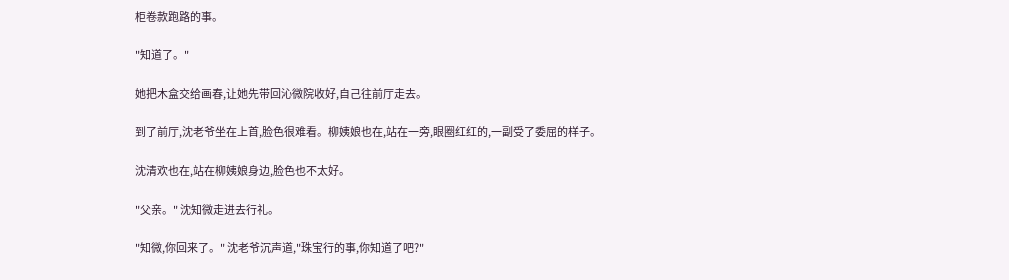柜卷款跑路的事。

"知道了。"

她把木盒交给画春,让她先带回沁微院收好,自己往前厅走去。

到了前厅,沈老爷坐在上首,脸色很难看。柳姨娘也在,站在一旁,眼圈红红的,一副受了委屈的样子。

沈清欢也在,站在柳姨娘身边,脸色也不太好。

"父亲。" 沈知微走进去行礼。

"知微,你回来了。" 沈老爷沉声道,"珠宝行的事,你知道了吧?"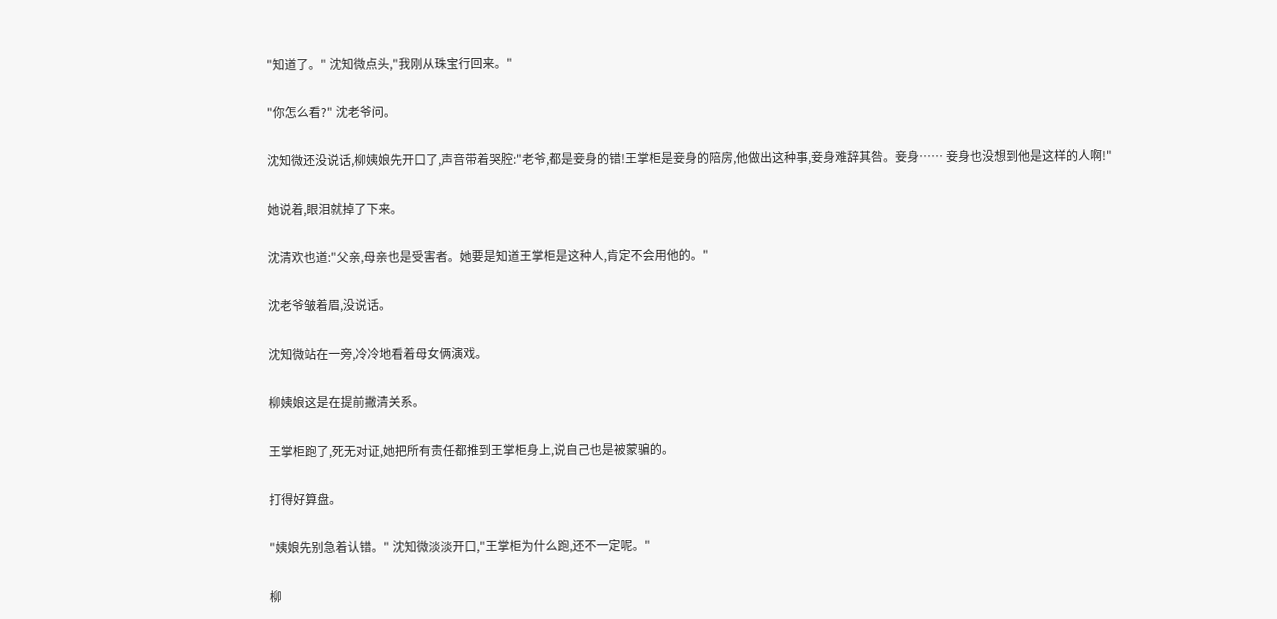"知道了。" 沈知微点头,"我刚从珠宝行回来。"

"你怎么看?" 沈老爷问。

沈知微还没说话,柳姨娘先开口了,声音带着哭腔:"老爷,都是妾身的错!王掌柜是妾身的陪房,他做出这种事,妾身难辞其咎。妾身…… 妾身也没想到他是这样的人啊!"

她说着,眼泪就掉了下来。

沈清欢也道:"父亲,母亲也是受害者。她要是知道王掌柜是这种人,肯定不会用他的。"

沈老爷皱着眉,没说话。

沈知微站在一旁,冷冷地看着母女俩演戏。

柳姨娘这是在提前撇清关系。

王掌柜跑了,死无对证,她把所有责任都推到王掌柜身上,说自己也是被蒙骗的。

打得好算盘。

"姨娘先别急着认错。" 沈知微淡淡开口,"王掌柜为什么跑,还不一定呢。"

柳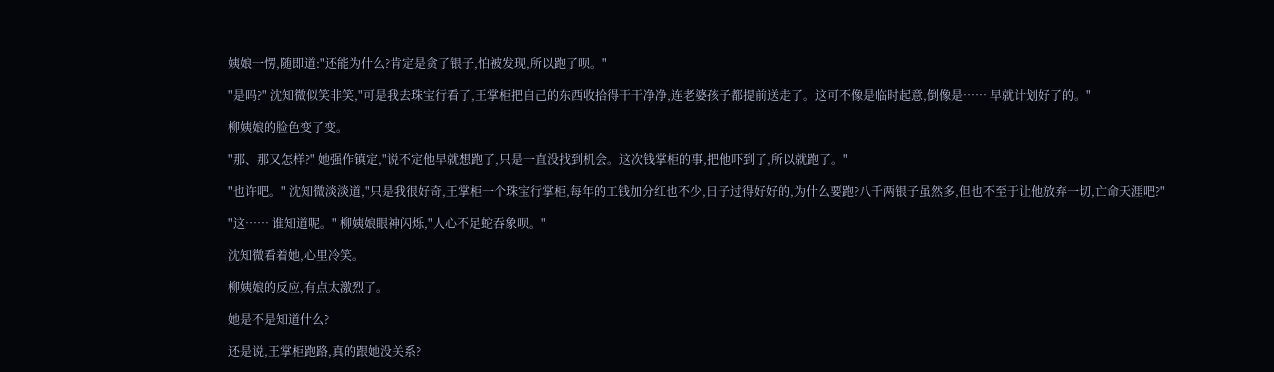姨娘一愣,随即道:"还能为什么?肯定是贪了银子,怕被发现,所以跑了呗。"

"是吗?" 沈知微似笑非笑,"可是我去珠宝行看了,王掌柜把自己的东西收拾得干干净净,连老婆孩子都提前送走了。这可不像是临时起意,倒像是…… 早就计划好了的。"

柳姨娘的脸色变了变。

"那、那又怎样?" 她强作镇定,"说不定他早就想跑了,只是一直没找到机会。这次钱掌柜的事,把他吓到了,所以就跑了。"

"也许吧。" 沈知微淡淡道,"只是我很好奇,王掌柜一个珠宝行掌柜,每年的工钱加分红也不少,日子过得好好的,为什么要跑?八千两银子虽然多,但也不至于让他放弃一切,亡命天涯吧?"

"这…… 谁知道呢。" 柳姨娘眼神闪烁,"人心不足蛇吞象呗。"

沈知微看着她,心里冷笑。

柳姨娘的反应,有点太激烈了。

她是不是知道什么?

还是说,王掌柜跑路,真的跟她没关系?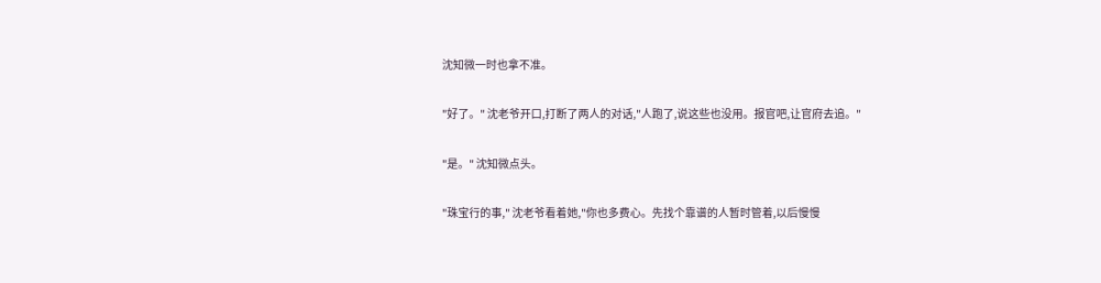沈知微一时也拿不准。

"好了。" 沈老爷开口,打断了两人的对话,"人跑了,说这些也没用。报官吧,让官府去追。"

"是。" 沈知微点头。

"珠宝行的事," 沈老爷看着她,"你也多费心。先找个靠谱的人暂时管着,以后慢慢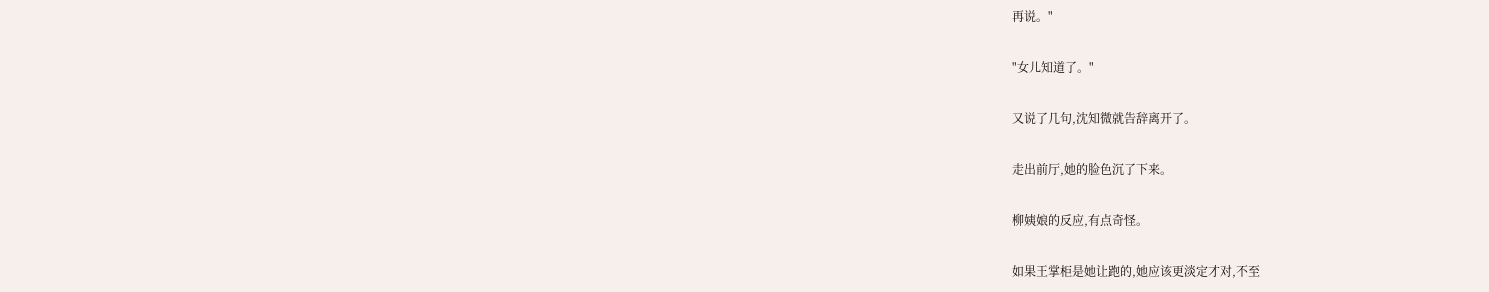再说。"

"女儿知道了。"

又说了几句,沈知微就告辞离开了。

走出前厅,她的脸色沉了下来。

柳姨娘的反应,有点奇怪。

如果王掌柜是她让跑的,她应该更淡定才对,不至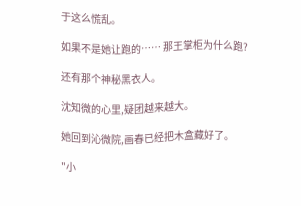于这么慌乱。

如果不是她让跑的…… 那王掌柜为什么跑?

还有那个神秘黑衣人。

沈知微的心里,疑团越来越大。

她回到沁微院,画春已经把木盒藏好了。

"小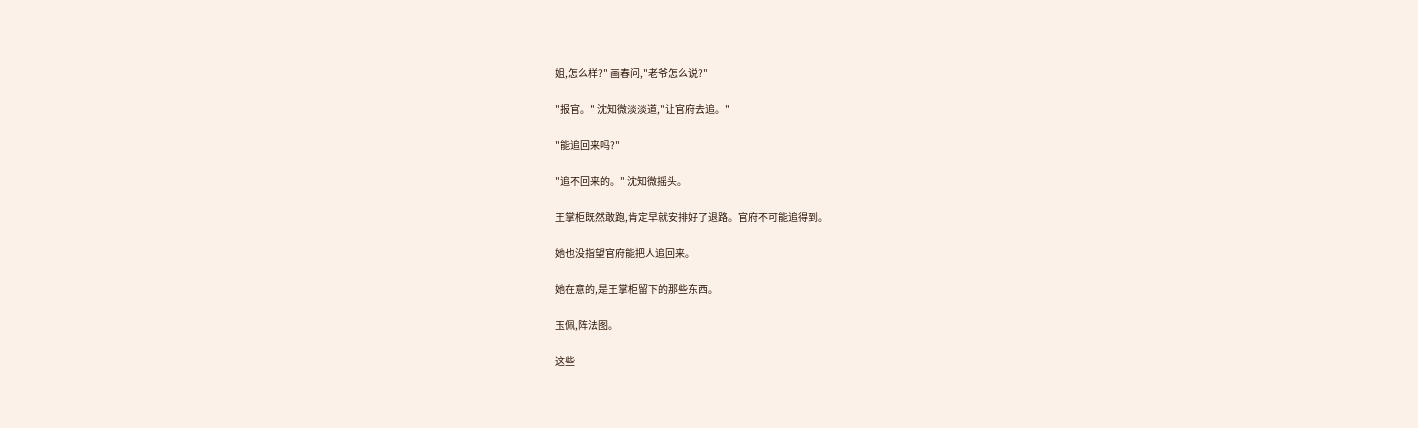姐,怎么样?" 画春问,"老爷怎么说?"

"报官。" 沈知微淡淡道,"让官府去追。"

"能追回来吗?"

"追不回来的。" 沈知微摇头。

王掌柜既然敢跑,肯定早就安排好了退路。官府不可能追得到。

她也没指望官府能把人追回来。

她在意的,是王掌柜留下的那些东西。

玉佩,阵法图。

这些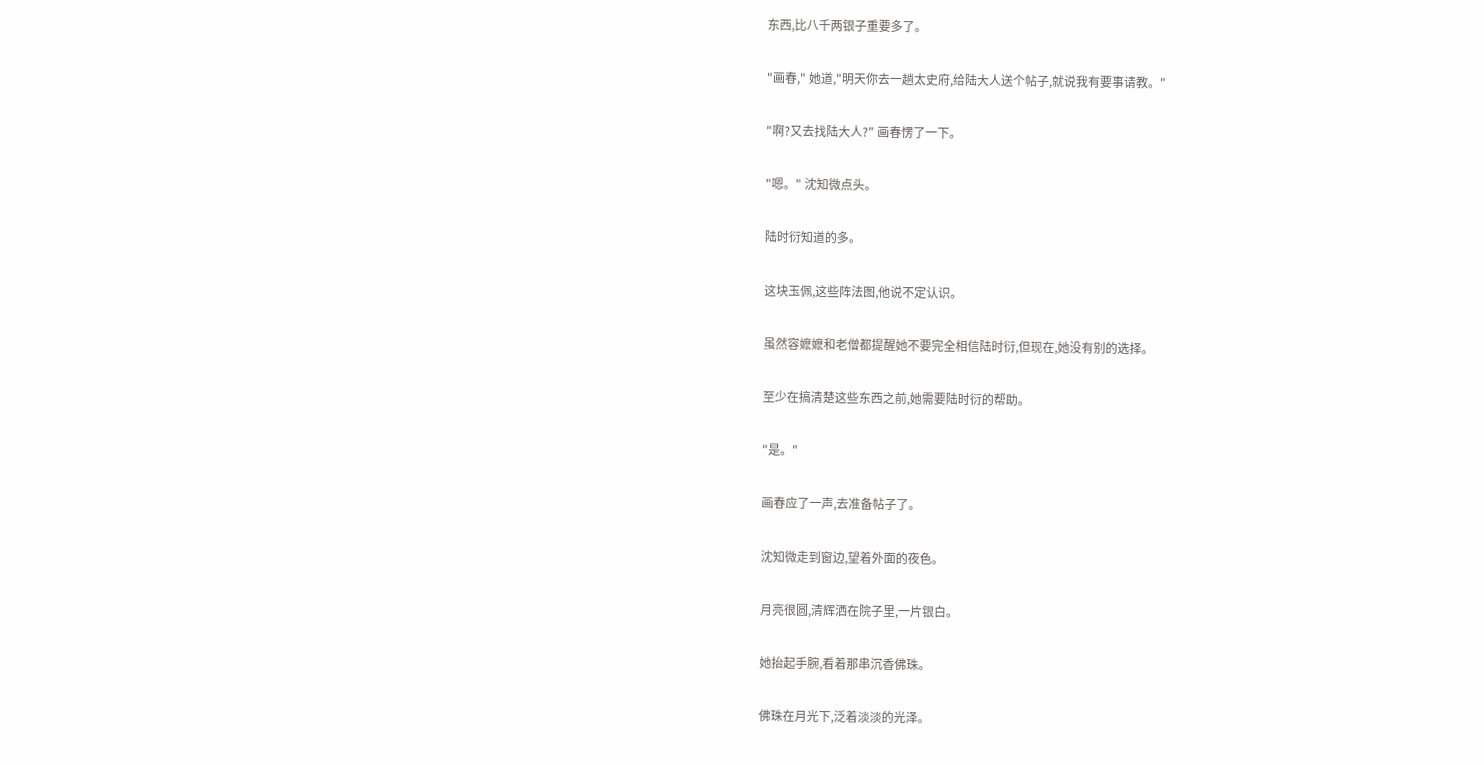东西,比八千两银子重要多了。

"画春," 她道,"明天你去一趟太史府,给陆大人送个帖子,就说我有要事请教。"

"啊?又去找陆大人?" 画春愣了一下。

"嗯。" 沈知微点头。

陆时衍知道的多。

这块玉佩,这些阵法图,他说不定认识。

虽然容嬷嬷和老僧都提醒她不要完全相信陆时衍,但现在,她没有别的选择。

至少在搞清楚这些东西之前,她需要陆时衍的帮助。

"是。"

画春应了一声,去准备帖子了。

沈知微走到窗边,望着外面的夜色。

月亮很圆,清辉洒在院子里,一片银白。

她抬起手腕,看着那串沉香佛珠。

佛珠在月光下,泛着淡淡的光泽。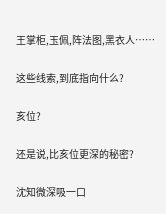王掌柜,玉佩,阵法图,黑衣人……

这些线索,到底指向什么?

亥位?

还是说,比亥位更深的秘密?

沈知微深吸一口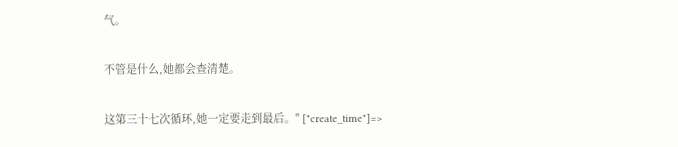气。

不管是什么,她都会查清楚。

这第三十七次循环,她一定要走到最后。" ["create_time"]=>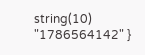string(10) "1786564142" }